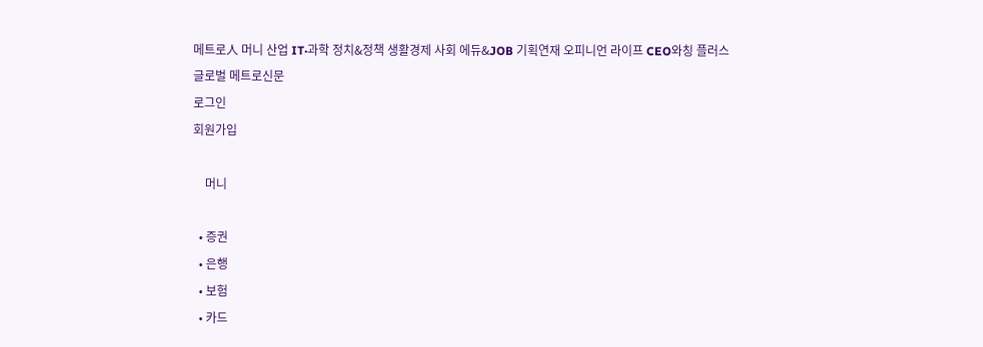메트로人 머니 산업 IT·과학 정치&정책 생활경제 사회 에듀&JOB 기획연재 오피니언 라이프 CEO와칭 플러스
글로벌 메트로신문
로그인
회원가입

    머니

  • 증권
  • 은행
  • 보험
  • 카드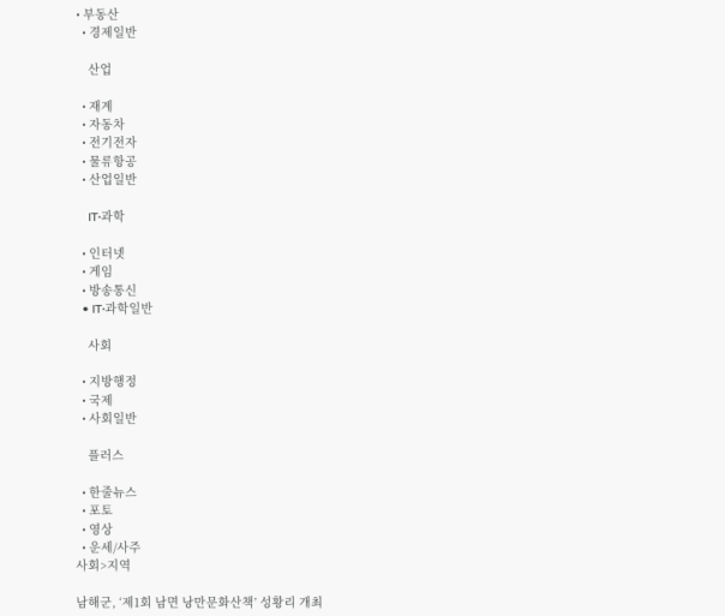• 부동산
  • 경제일반

    산업

  • 재계
  • 자동차
  • 전기전자
  • 물류항공
  • 산업일반

    IT·과학

  • 인터넷
  • 게임
  • 방송통신
  • IT·과학일반

    사회

  • 지방행정
  • 국제
  • 사회일반

    플러스

  • 한줄뉴스
  • 포토
  • 영상
  • 운세/사주
사회>지역

남해군, ‘제1회 남면 낭만문화산책’ 성황리 개최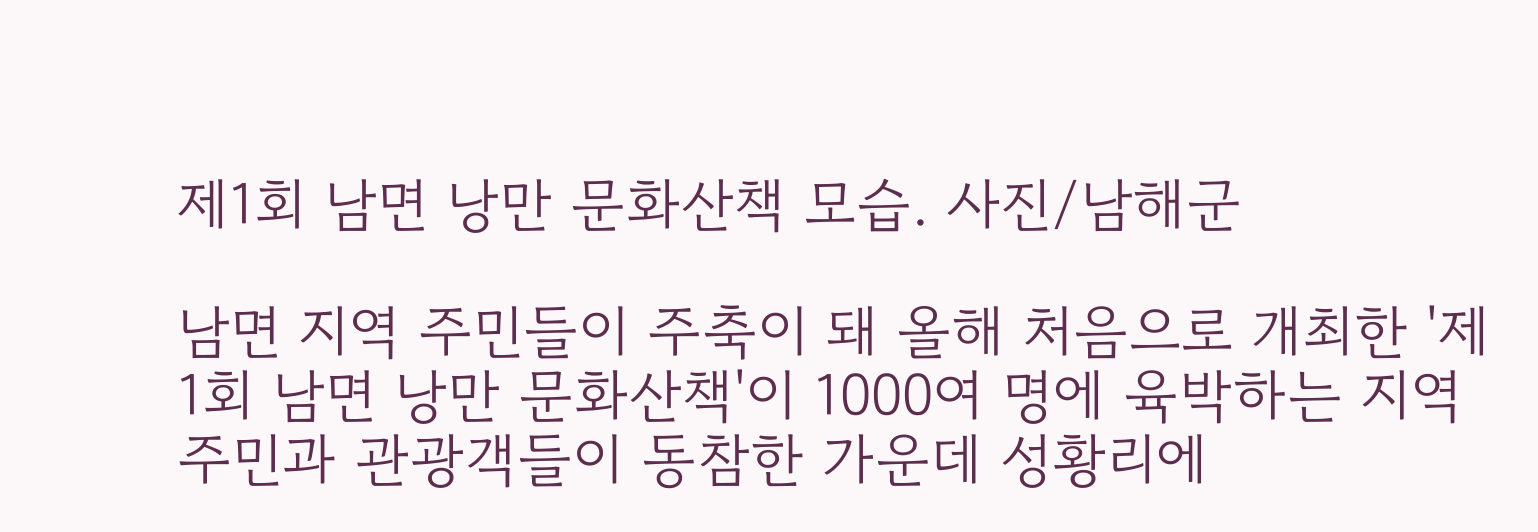제1회 남면 낭만 문화산책 모습. 사진/남해군

남면 지역 주민들이 주축이 돼 올해 처음으로 개최한 '제1회 남면 낭만 문화산책'이 1000여 명에 육박하는 지역 주민과 관광객들이 동참한 가운데 성황리에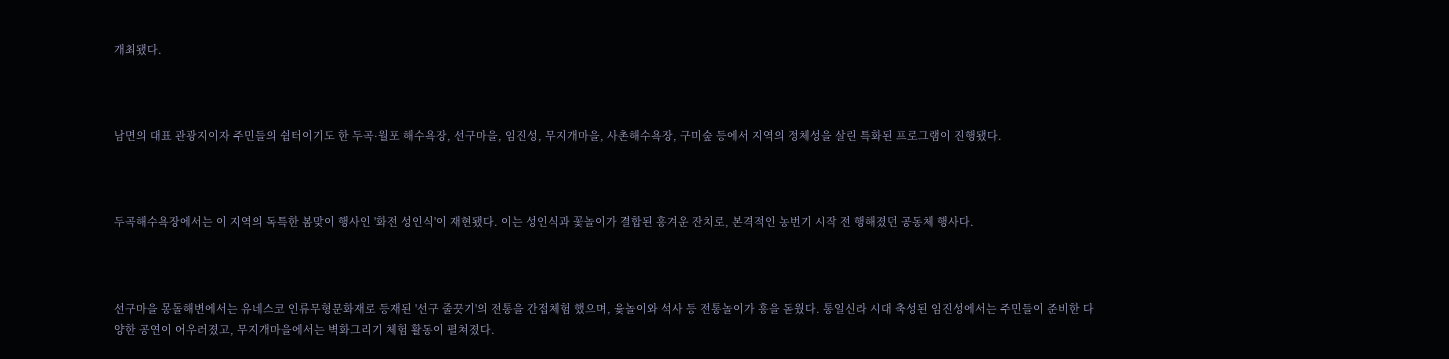개최됐다.



남면의 대표 관광지이자 주민들의 쉼터이기도 한 두곡·월포 해수욕장, 선구마을, 임진성, 무지개마을, 사촌해수욕장, 구미숲 등에서 지역의 정체성을 살린 특화된 프로그램이 진행됐다.



두곡해수욕장에서는 이 지역의 독특한 봄맞이 행사인 '화전 성인식'이 재현됐다. 이는 성인식과 꽃놀이가 결합된 흥겨운 잔치로, 본격적인 농번기 시작 전 행해졌던 공동체 행사다.



선구마을 몽돌해변에서는 유네스코 인류무형문화재로 등재된 '선구 줄끗기'의 전통을 간접체험 했으며, 윷놀이와 석사 등 전통놀이가 흥을 돋웠다. 통일신라 시대 축성된 임진성에서는 주민들이 준비한 다양한 공연이 어우러졌고, 무지개마을에서는 벽화그리기 체험 활동이 펼쳐졌다.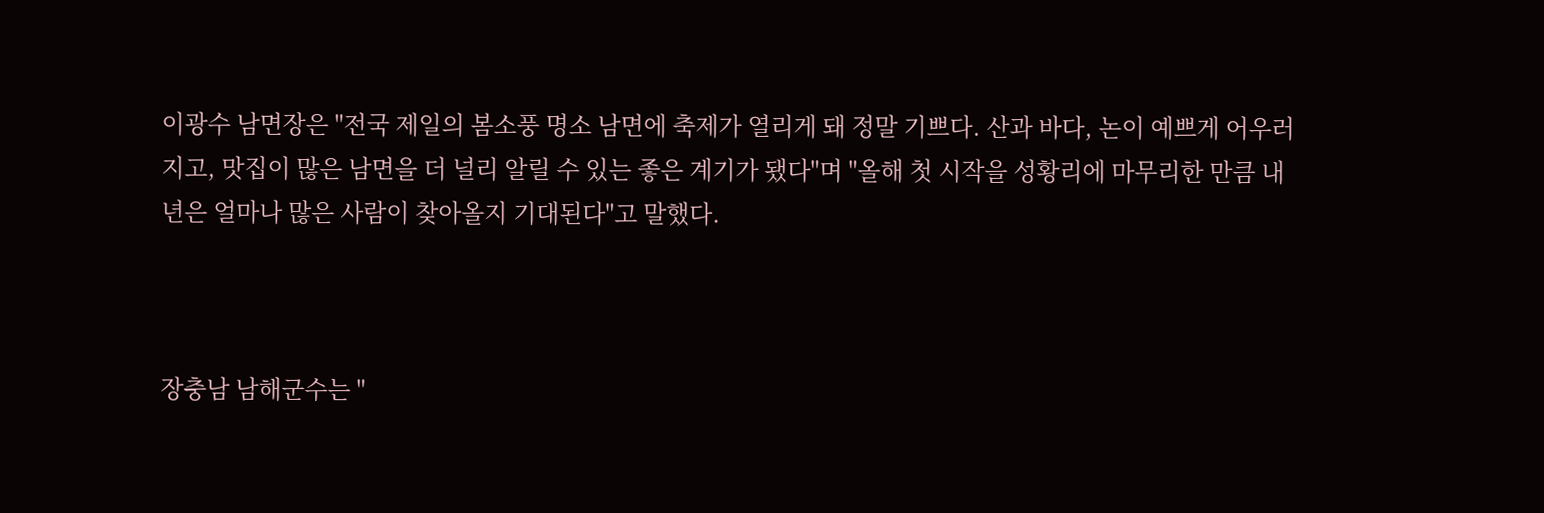이광수 남면장은 "전국 제일의 봄소풍 명소 남면에 축제가 열리게 돼 정말 기쁘다. 산과 바다, 논이 예쁘게 어우러지고, 맛집이 많은 남면을 더 널리 알릴 수 있는 좋은 계기가 됐다"며 "올해 첫 시작을 성황리에 마무리한 만큼 내년은 얼마나 많은 사람이 찾아올지 기대된다"고 말했다.



장충남 남해군수는 "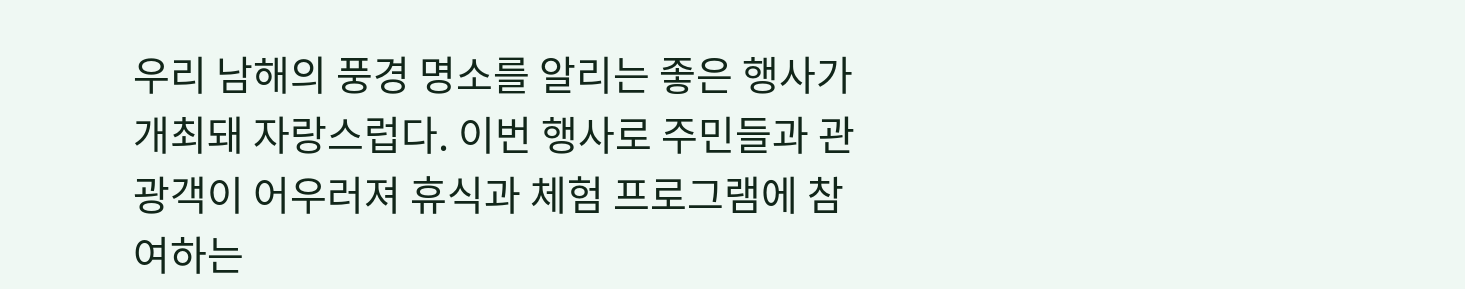우리 남해의 풍경 명소를 알리는 좋은 행사가 개최돼 자랑스럽다. 이번 행사로 주민들과 관광객이 어우러져 휴식과 체험 프로그램에 참여하는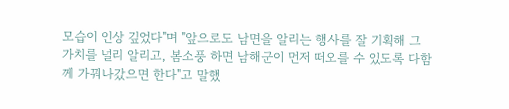모습이 인상 깊었다"며 "앞으로도 남면을 알리는 행사를 잘 기획해 그 가치를 널리 알리고, 봄소풍 하면 남해군이 먼저 떠오를 수 있도록 다함께 가꿔나갔으면 한다"고 말했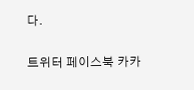다.

트위터 페이스북 카카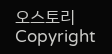오스토리 Copyright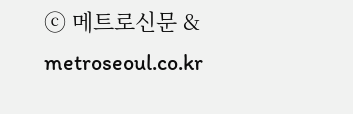ⓒ 메트로신문 & metroseoul.co.kr